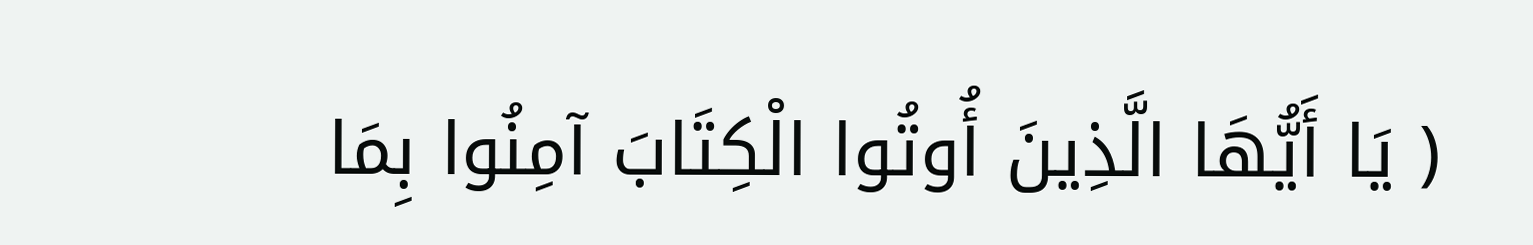( يَا أَيُّهَا الَّذِينَ أُوتُوا الْكِتَابَ آمِنُوا بِمَا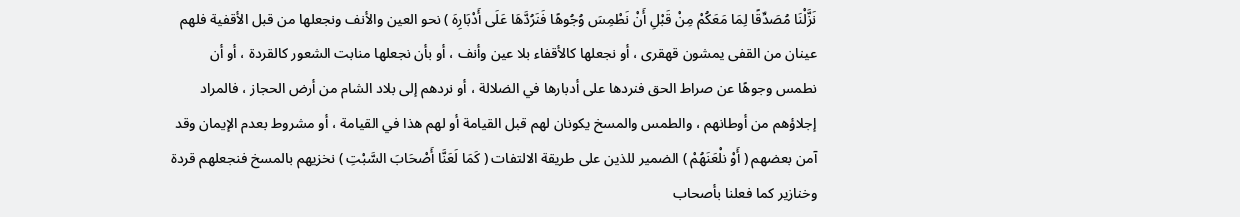نَزَّلْنَا مُصَدِّقًا لِمَا مَعَكُمْ مِنْ قَبْلِ أَنْ نَطْمِسَ وُجُوهًا فَنَرُدَّهَا عَلَى أَدْبَارِهَ ) نحو العين والأنف ونجعلها من قبل الأقفية فلهم عينان من القفى يمشون قهقرى ، أو نجعلها كالأقفاء بلا عين وأنف ، أو بأن نجعلها منابت الشعور كالقردة ، أو أن نطمس وجوهًا عن صراط الحق فنردها على أدبارها في الضلالة ، أو نردهم إلى بلاد الشام من أرض الحجاز ، فالمراد إجلاؤهم من أوطانهم ، والطمس والمسخ يكونان لهم قبل القيامة أو لهم هذا في القيامة ، أو مشروط بعدم الإيمان وقد آمن بعضهم ( أَوْ نلْعَنَهُمْ ) الضمير للذين على طريقة الالتفات ( كَمَا لَعَنَّا أَصْحَابَ السَّبْتِ ) نخزيهم بالمسخ فنجعلهم قردة وخنازير كما فعلنا بأصحاب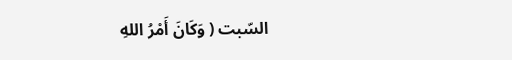السّبت ( وَكَانَ أَمْرُ اللهِ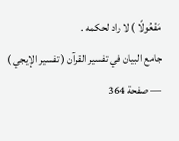مَفْعُولًا ) لا راد لحكمه .
جامع البيان في تفسير القرآن ( تفسير الإيجي ) — صفحة 364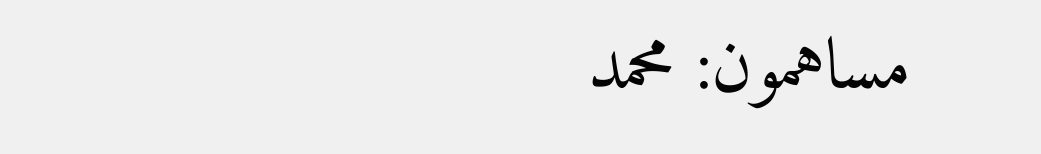مساهمون: محمد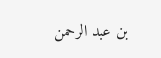بن عبد الرحمن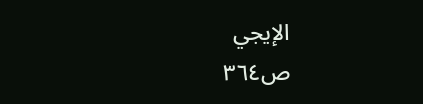الإيجي
ص٣٦٤